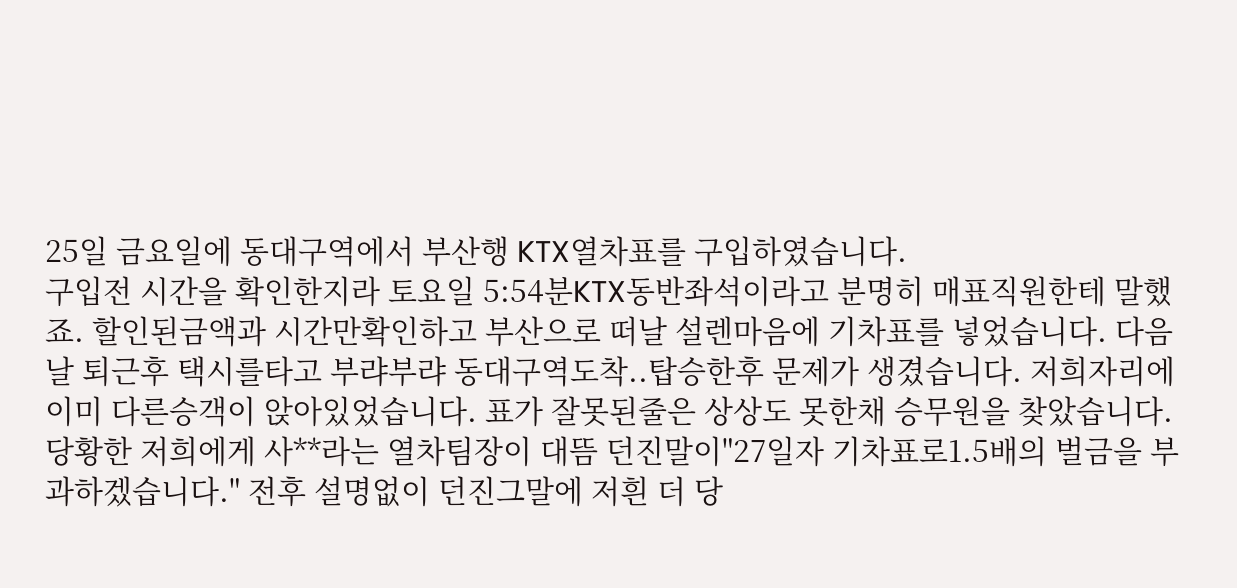25일 금요일에 동대구역에서 부산행 KTX열차표를 구입하였습니다.
구입전 시간을 확인한지라 토요일 5:54분KTX동반좌석이라고 분명히 매표직원한테 말했죠. 할인된금액과 시간만확인하고 부산으로 떠날 설렌마음에 기차표를 넣었습니다. 다음날 퇴근후 택시를타고 부랴부랴 동대구역도착..탑승한후 문제가 생겼습니다. 저희자리에 이미 다른승객이 앉아있었습니다. 표가 잘못된줄은 상상도 못한채 승무원을 찾았습니다. 당황한 저희에게 사**라는 열차팀장이 대뜸 던진말이"27일자 기차표로1.5배의 벌금을 부과하겠습니다." 전후 설명없이 던진그말에 저흰 더 당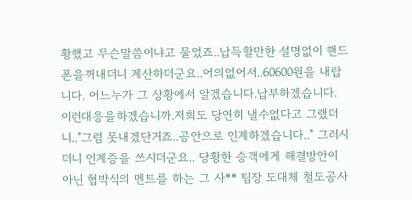황했고 무슨말씀이냐고 물었죠..납득할만한 설명없이 핸드폰을꺼내더니 계산하더군요..어의없어서..60600원을 내랍니다. 어느누가 그 상황에서 알겠습니다.납부하겠습니다. 이런대응을하겠습니까.저희도 당연히 낼수없다고 그랬더니.."그럼 못내겠단거죠..공안으로 인계하겠습니다.." 그러시더니 인계증을 쓰시더군요.. 당황한 승객에게 해결방안이 아닌 협박식의 멘트를 하는 그 사** 팀장 도대체 철도공사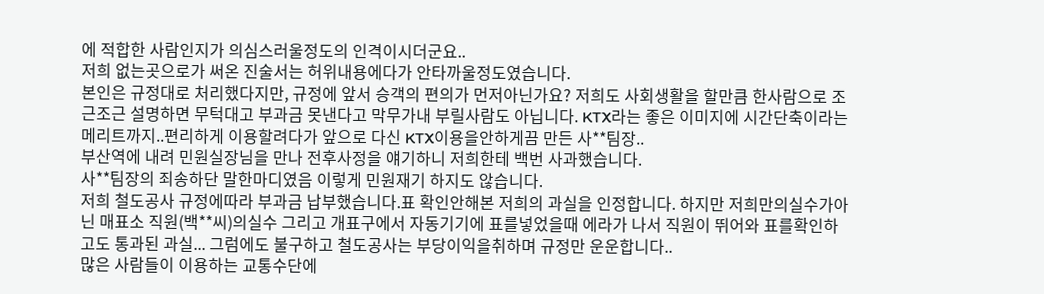에 적합한 사람인지가 의심스러울정도의 인격이시더군요..
저희 없는곳으로가 써온 진술서는 허위내용에다가 안타까울정도였습니다.
본인은 규정대로 처리했다지만, 규정에 앞서 승객의 편의가 먼저아닌가요? 저희도 사회생활을 할만큼 한사람으로 조근조근 설명하면 무턱대고 부과금 못낸다고 막무가내 부릴사람도 아닙니다. KTX라는 좋은 이미지에 시간단축이라는 메리트까지..편리하게 이용할려다가 앞으로 다신 KTX이용을안하게끔 만든 사**팀장..
부산역에 내려 민원실장님을 만나 전후사정을 얘기하니 저희한테 백번 사과했습니다.
사**팀장의 죄송하단 말한마디였음 이렇게 민원재기 하지도 않습니다.
저희 철도공사 규정에따라 부과금 납부했습니다.표 확인안해본 저희의 과실을 인정합니다. 하지만 저희만의실수가아닌 매표소 직원(백**씨)의실수 그리고 개표구에서 자동기기에 표를넣었을때 에라가 나서 직원이 뛰어와 표를확인하고도 통과된 과실... 그럼에도 불구하고 철도공사는 부당이익을취하며 규정만 운운합니다..
많은 사람들이 이용하는 교통수단에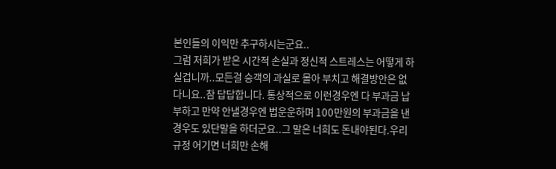본인들의 이익만 추구하시는군요..
그럼 저희가 받은 시간적 손실과 정신적 스트레스는 어떻게 하실겁니까..모든걸 승객의 과실로 몰아 부치고 해결방안은 없다니요..참 답답합니다. 통상적으로 이런경우엔 다 부과금 납부하고 만약 안낼경우엔 법운운하며 100만원의 부과금을 낸경우도 있단말을 하더군요..그 말은 너희도 돈내야된다.우리규정 어기면 너희만 손해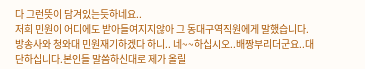다 그런뜻이 담겨있는듯하네요..
저희 민원이 어디에도 받아들여지지않아 그 동대구역직원에게 말했습니다. 방송사와 청와대 민원재기하겠다 하니.. 네~~하십시오..배짱부리더군요..대단하십니다.본인들 말씀하신대로 제가 올릴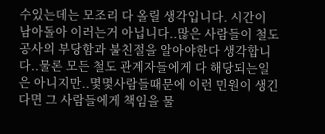수있는데는 모조리 다 올릴 생각입니다. 시간이 남아돌아 이러는거 아닙니다..많은 사람들이 철도공사의 부당함과 불친절을 알아야한다 생각합니다..물론 모든 철도 관계자들에게 다 해당되는일은 아니지만..몇몇사람들때문에 이런 민원이 생긴다면 그 사람들에게 책임을 물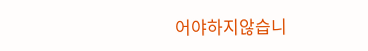어야하지않습니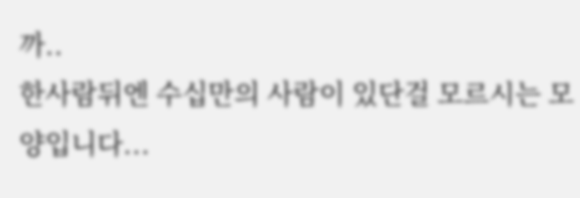까..
한사람뒤엔 수십만의 사람이 있단걸 모르시는 모양입니다...